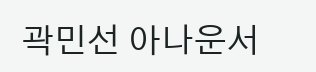곽민선 아나운서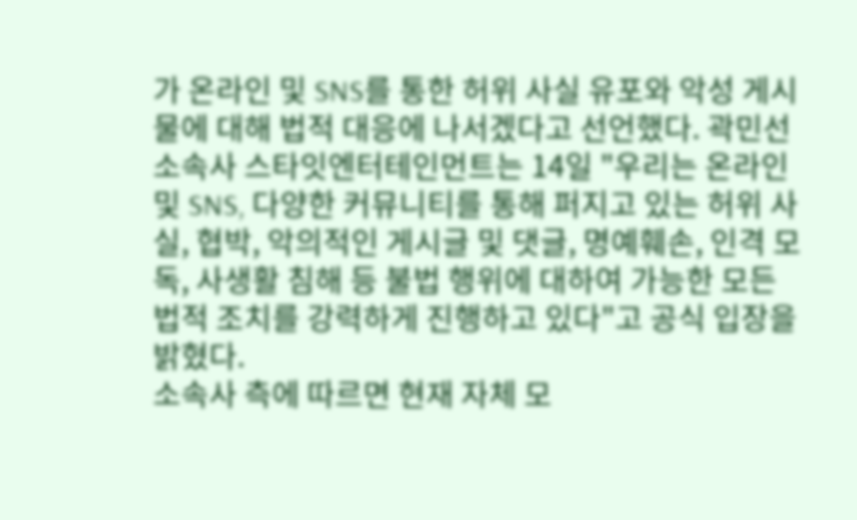가 온라인 및 SNS를 통한 허위 사실 유포와 악성 게시물에 대해 법적 대응에 나서겠다고 선언했다. 곽민선 소속사 스타잇엔터테인먼트는 14일 "우리는 온라인 및 SNS, 다양한 커뮤니티를 통해 퍼지고 있는 허위 사실, 협박, 악의적인 게시글 및 댓글, 명예훼손, 인격 모독, 사생활 침해 등 불법 행위에 대하여 가능한 모든 법적 조치를 강력하게 진행하고 있다"고 공식 입장을 밝혔다.
소속사 측에 따르면 현재 자체 모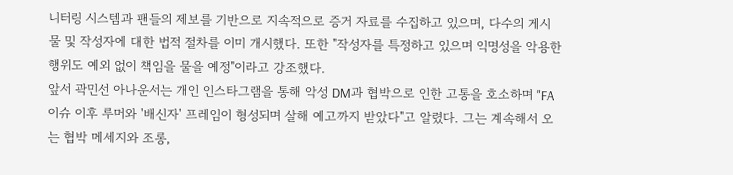니터링 시스템과 팬들의 제보를 기반으로 지속적으로 증거 자료를 수집하고 있으며, 다수의 게시물 및 작성자에 대한 법적 절차를 이미 개시했다. 또한 "작성자를 특정하고 있으며 익명성을 악용한 행위도 예외 없이 책임을 물을 예정"이라고 강조했다.
앞서 곽민선 아나운서는 개인 인스타그램을 통해 악성 DM과 협박으로 인한 고통을 호소하며 "FA 이슈 이후 루머와 '배신자' 프레임이 형성되며 살해 예고까지 받았다"고 알렸다. 그는 계속해서 오는 협박 메세지와 조롱,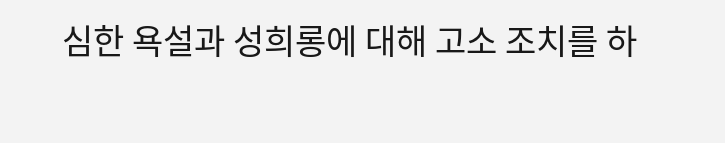심한 욕설과 성희롱에 대해 고소 조치를 하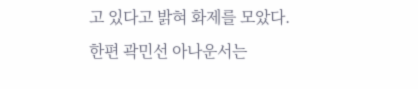고 있다고 밝혀 화제를 모았다.
한편 곽민선 아나운서는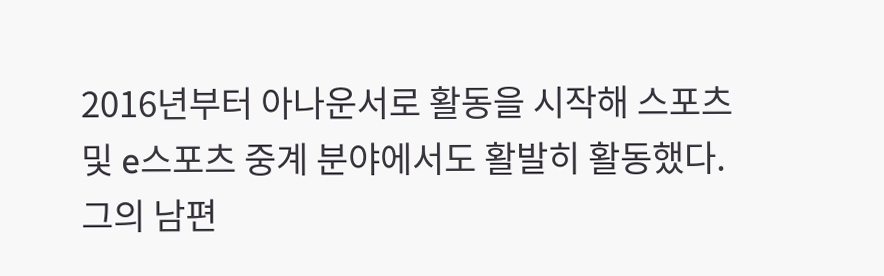2016년부터 아나운서로 활동을 시작해 스포츠 및 e스포츠 중계 분야에서도 활발히 활동했다. 그의 남편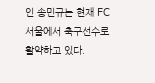인 송민규는 현재 FC서울에서 축구선수로 활약하고 있다.